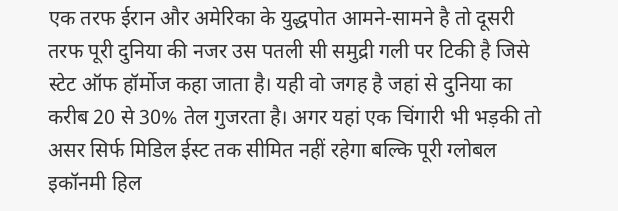एक तरफ ईरान और अमेरिका के युद्धपोत आमने-सामने है तो दूसरी तरफ पूरी दुनिया की नजर उस पतली सी समुद्री गली पर टिकी है जिसे स्टेट ऑफ हॉर्मोज कहा जाता है। यही वो जगह है जहां से दुनिया का करीब 20 से 30% तेल गुजरता है। अगर यहां एक चिंगारी भी भड़की तो असर सिर्फ मिडिल ईस्ट तक सीमित नहीं रहेगा बल्कि पूरी ग्लोबल इकॉनमी हिल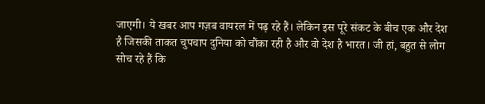जाएगी। ये खबर आप गज़ब वायरल में पढ़ रहे हैं। लेकिन इस पूरे संकट के बीच एक और देश है जिसकी ताकत चुपचाप दुनिया को चौंका रही है और वो देश है भारत। जी हां, बहुत से लोग सोच रहे हैं कि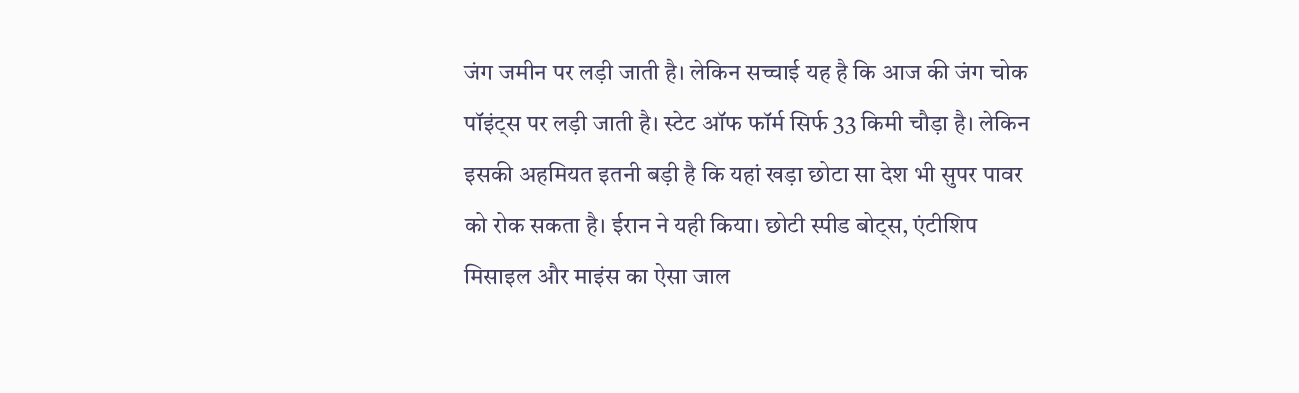जंग जमीन पर लड़ी जाती है। लेकिन सच्चाई यह है कि आज की जंग चोक पॉइंट्स पर लड़ी जाती है। स्टेट ऑफ फॉर्म सिर्फ 33 किमी चौड़ा है। लेकिन इसकी अहमियत इतनी बड़ी है कि यहां खड़ा छोटा सा देश भी सुपर पावर को रोक सकता है। ईरान ने यही किया। छोटी स्पीड बोट्स, एंटीशिप मिसाइल और माइंस का ऐसा जाल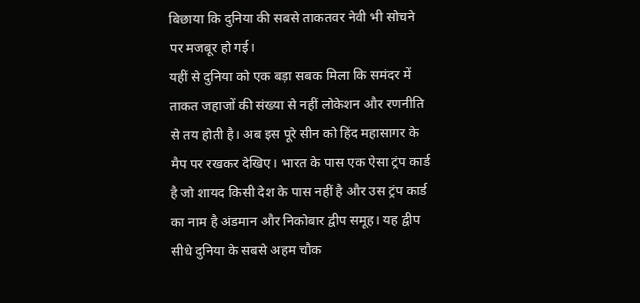बिछाया कि दुनिया की सबसे ताकतवर नेवी भी सोचने पर मजबूर हो गई।
यहीं से दुनिया को एक बड़ा सबक मिला कि समंदर में ताकत जहाजों की संख्या से नहीं लोकेशन और रणनीति से तय होती है। अब इस पूरे सीन को हिंद महासागर के मैप पर रखकर देखिए। भारत के पास एक ऐसा ट्रंप कार्ड है जो शायद किसी देश के पास नहीं है और उस ट्रंप कार्ड का नाम है अंडमान और निकोबार द्वीप समूह। यह द्वीप सीधे दुनिया के सबसे अहम चौक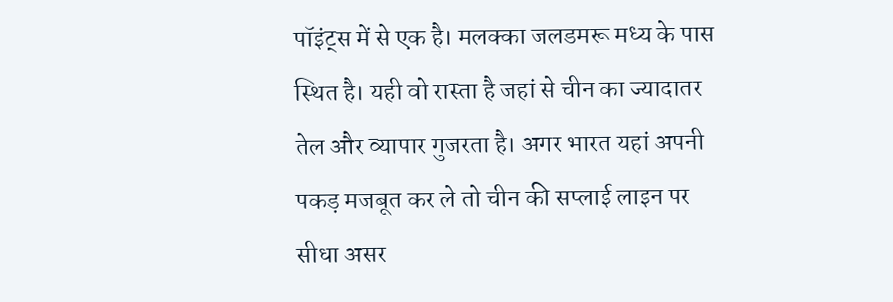पॉइंट्स में से एक है। मलक्का जलडमरू मध्य के पास स्थित है। यही वो रास्ता है जहां से चीन का ज्यादातर तेल और व्यापार गुजरता है। अगर भारत यहां अपनी पकड़ मजबूत कर ले तो चीन की सप्लाई लाइन पर सीधा असर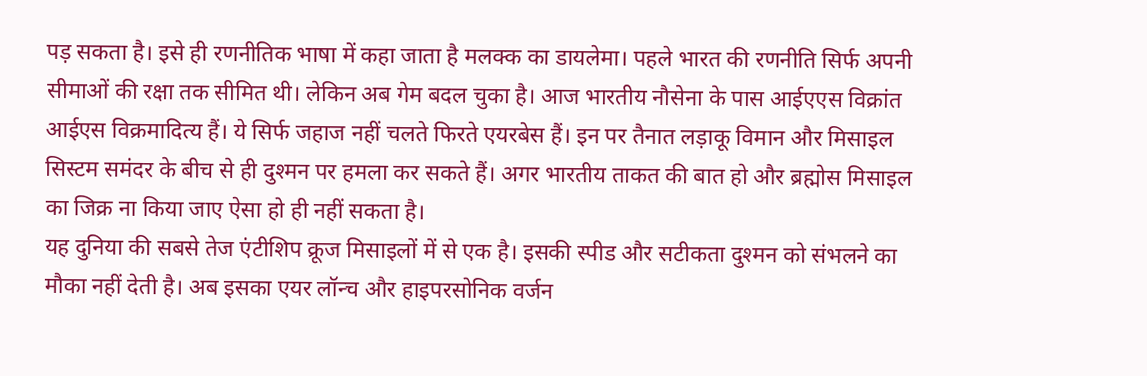पड़ सकता है। इसे ही रणनीतिक भाषा में कहा जाता है मलक्क का डायलेमा। पहले भारत की रणनीति सिर्फ अपनी सीमाओं की रक्षा तक सीमित थी। लेकिन अब गेम बदल चुका है। आज भारतीय नौसेना के पास आईएएस विक्रांत आईएस विक्रमादित्य हैं। ये सिर्फ जहाज नहीं चलते फिरते एयरबेस हैं। इन पर तैनात लड़ाकू विमान और मिसाइल सिस्टम समंदर के बीच से ही दुश्मन पर हमला कर सकते हैं। अगर भारतीय ताकत की बात हो और ब्रह्मोस मिसाइल का जिक्र ना किया जाए ऐसा हो ही नहीं सकता है।
यह दुनिया की सबसे तेज एंटीशिप क्रूज मिसाइलों में से एक है। इसकी स्पीड और सटीकता दुश्मन को संभलने का मौका नहीं देती है। अब इसका एयर लॉन्च और हाइपरसोनिक वर्जन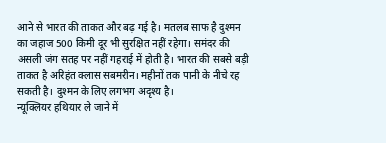आने से भारत की ताकत और बढ़ गई है। मतलब साफ है दुश्मन का जहाज 500 किमी दूर भी सुरक्षित नहीं रहेगा। समंदर की असली जंग सतह पर नहीं गहराई में होती है। भारत की सबसे बड़ी ताकत है अरिहंत क्लास सबमरीन। महीनों तक पानी के नीचे रह सकती है। दुश्मन के लिए लगभग अदृश्य है।
न्यूक्लियर हथियार ले जाने में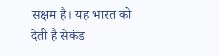सक्षम है। यह भारत को देती है सेकंड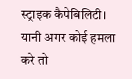स्ट्राइक कैपेबिलिटी। यानी अगर कोई हमला करे तो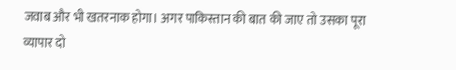जवाब और भी खतरनाक होगा। अगर पाकिस्तान की बात की जाए तो उसका पूरा व्यापार दो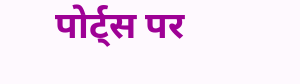पोर्ट्स पर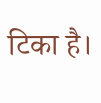टिका है।